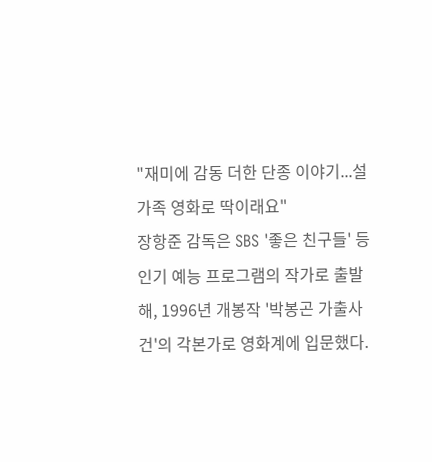"재미에 감동 더한 단종 이야기...설 가족 영화로 딱이래요"
장항준 감독은 SBS '좋은 친구들' 등 인기 예능 프로그램의 작가로 출발해, 1996년 개봉작 '박봉곤 가출사건'의 각본가로 영화계에 입문했다.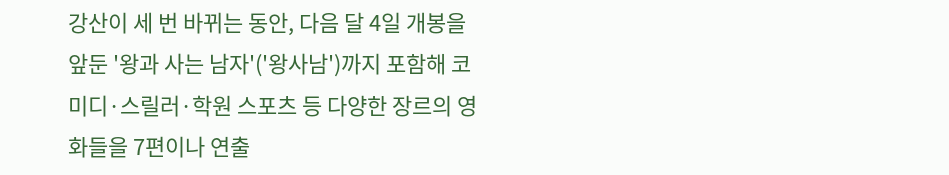강산이 세 번 바뀌는 동안, 다음 달 4일 개봉을 앞둔 '왕과 사는 남자'('왕사남')까지 포함해 코미디·스릴러·학원 스포츠 등 다양한 장르의 영화들을 7편이나 연출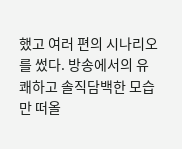했고 여러 편의 시나리오를 썼다. 방송에서의 유쾌하고 솔직담백한 모습만 떠올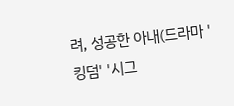려, 성공한 아내(드라마 '킹덤' '시그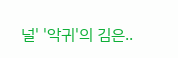널' '악귀'의 김은..